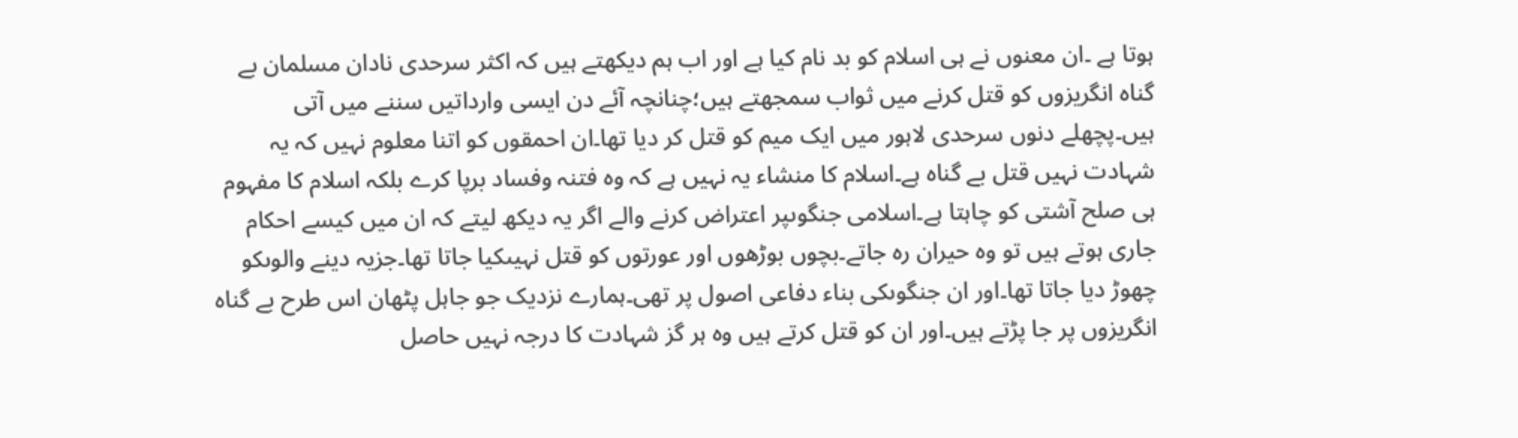ہوتا ہے ۔ان معنوں نے ہی اسلام کو بد نام کیا ہے اور اب ہم دیکھتے ہیں کہ اکثر سرحدی نادان مسلمان بے گناہ انگریزوں کو قتل کرنے میں ثواب سمجھتے ہیں؛چنانچہ آئے دن ایسی وارداتیں سننے میں آتی ہیں۔پچھلے دنوں سرحدی لاہور میں ایک میم کو قتل کر دیا تھا۔ان احمقوں کو اتنا معلوم نہیں کہ یہ شہادت نہیں قتل بے گناہ ہے۔اسلام کا منشاء یہ نہیں ہے کہ وہ فتنہ وفساد برپا کرے بلکہ اسلام کا مفہوم ہی صلح آشتی کو چاہتا ہے۔اسلامی جنگوںپر اعتراض کرنے والے اگر یہ دیکھ لیتے کہ ان میں کیسے احکام جاری ہوتے ہیں تو وہ حیران رہ جاتے۔بچوں بوڑھوں اور عورتوں کو قتل نہیںکیا جاتا تھا۔جزیہ دینے والوںکو چھوڑ دیا جاتا تھا۔اور ان جنگوںکی بناء دفاعی اصول پر تھی۔ہمارے نزدیک جو جاہل پٹھان اس طرح بے گناہ انگریزوں پر جا پڑتے ہیں۔اور ان کو قتل کرتے ہیں وہ ہر گز شہادت کا درجہ نہیں حاصل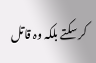کر سکتے بلکہ وہ قاتل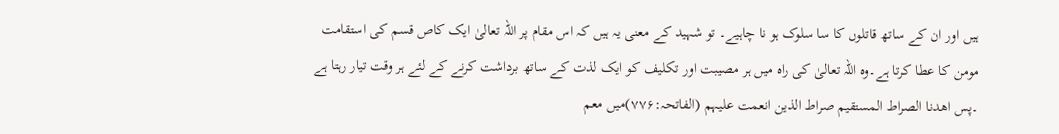ہیں اور ان کے ساتھ قاتلوں کا سا سلوک ہو نا چاہیے۔ تو شہید کے معنی یہ ہیں کہ اس مقام پر اللہ تعالیٰ ایک کاص قسم کی استقامت مومن کا عطا کرتا ہے۔وہ اللہ تعالیٰ کی راہ میں ہر مصیبت اور تکلیف کو ایک لذت کے ساتھ برداشت کرنے کے لئے ہر وقت تیار رہتا ہے ۔پس اھدنا الصراط المستقیم صراط الذین انعمت علیہم (الفاتحہ:۷۷۶)میں معم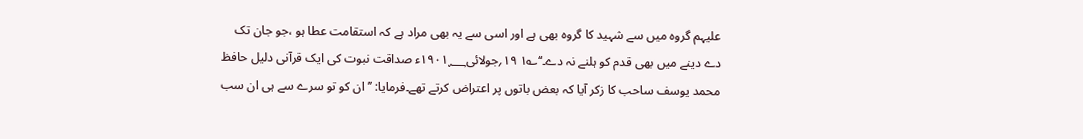علیہم گروہ میں سے شہید کا گروہ بھی ہے اور اسی سے یہ بھی مراد ہے کہ استقامت عطا ہو ،جو جان تک دے دینے میں بھی قدم کو ہلنے نہ دے۔‘‘؎۱ ۱۹؍جولائی۱۹۰۱؁ء صداقت نبوت کی ایک قرآنی دلیل حافظ محمد یوسف ساحب کا زکر آیا کہ بعض باتوں پر اعتراض کرتے تھے۔فرمایا: ’’ان کو تو سرے سے ہی ان سب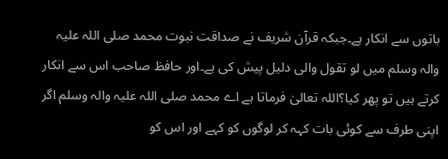باتوں سے انکار ہے۔جبکہ قرآن شریف نے صداقت نبوت محمد صلی اللہ علیہ والہ وسلم میں لو تقول والی دلیل پیش کی ہے۔اور حافظ صاحب اس سے انکار کرتے ہیں تو پھر کیا؟اللہ تعالیٰ فرماتا ہے اے محمد صلی اللہ علیہ والہ وسلم اگر اپنی طرف سے کوئی بات کہہ کر لوگوں کو کہے اور اس کو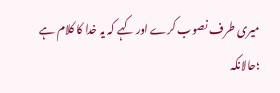میری طرف نصوب کرے اور کہے کہ یہ خدا کا کلام ہے ؛حالانکہ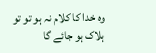وہ خدا کا کلام نہ ہو تو تو ہلاک ہو جائے گا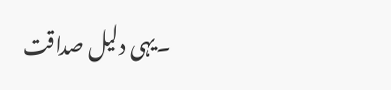۔یہی دلیل صداقت